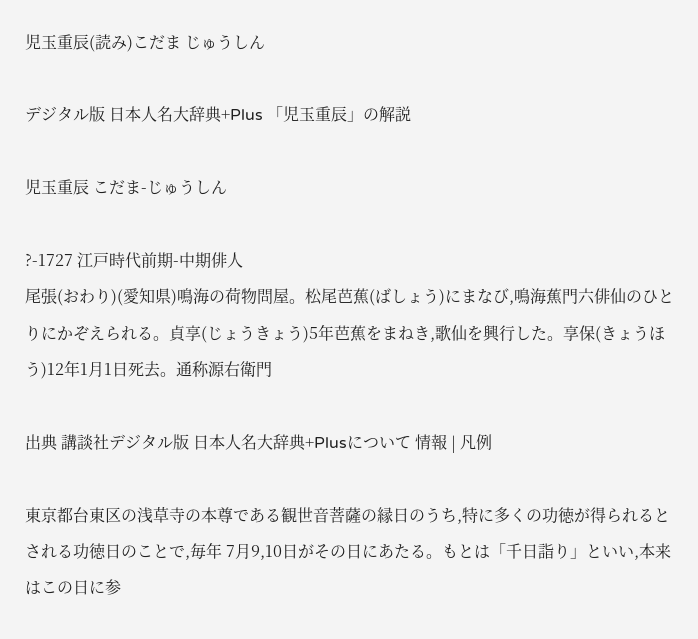児玉重辰(読み)こだま じゅうしん

デジタル版 日本人名大辞典+Plus 「児玉重辰」の解説

児玉重辰 こだま-じゅうしん

?-1727 江戸時代前期-中期俳人
尾張(おわり)(愛知県)鳴海の荷物問屋。松尾芭蕉(ばしょう)にまなび,鳴海蕉門六俳仙のひとりにかぞえられる。貞享(じょうきょう)5年芭蕉をまねき,歌仙を興行した。享保(きょうほう)12年1月1日死去。通称源右衛門

出典 講談社デジタル版 日本人名大辞典+Plusについて 情報 | 凡例

東京都台東区の浅草寺の本尊である観世音菩薩の縁日のうち,特に多くの功徳が得られるとされる功徳日のことで,毎年 7月9,10日がその日にあたる。もとは「千日詣り」といい,本来はこの日に参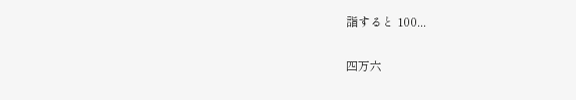詣すると 100...

四万六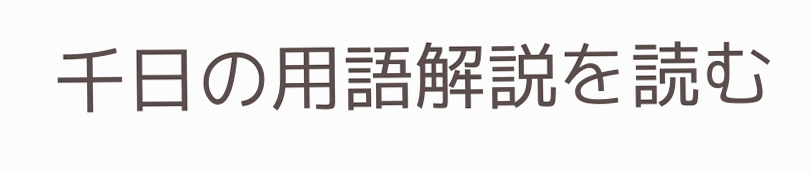千日の用語解説を読む